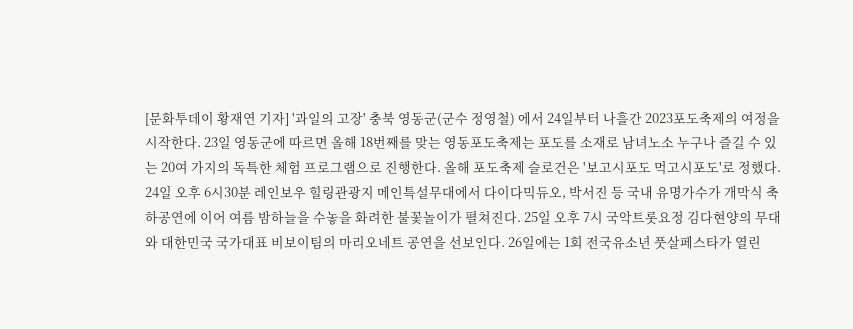[문화투데이 황재연 기자] '과일의 고장' 충북 영동군(군수 정영철) 에서 24일부터 나흘간 2023포도축제의 여정을 시작한다. 23일 영동군에 따르면 올해 18번째를 맞는 영동포도축제는 포도를 소재로 남녀노소 누구나 즐길 수 있는 20여 가지의 독특한 체험 프로그램으로 진행한다. 올해 포도축제 슬로건은 '보고시포도 먹고시포도'로 정했다. 24일 오후 6시30분 레인보우 힐링관광지 메인특설무대에서 다이다믹듀오, 박서진 등 국내 유명가수가 개막식 축하공연에 이어 여름 밤하늘을 수놓을 화려한 불꽃놀이가 펼쳐진다. 25일 오후 7시 국악트롯요정 김다현양의 무대와 대한민국 국가대표 비보이팀의 마리오네트 공연을 선보인다. 26일에는 1회 전국유소년 풋살페스타가 열린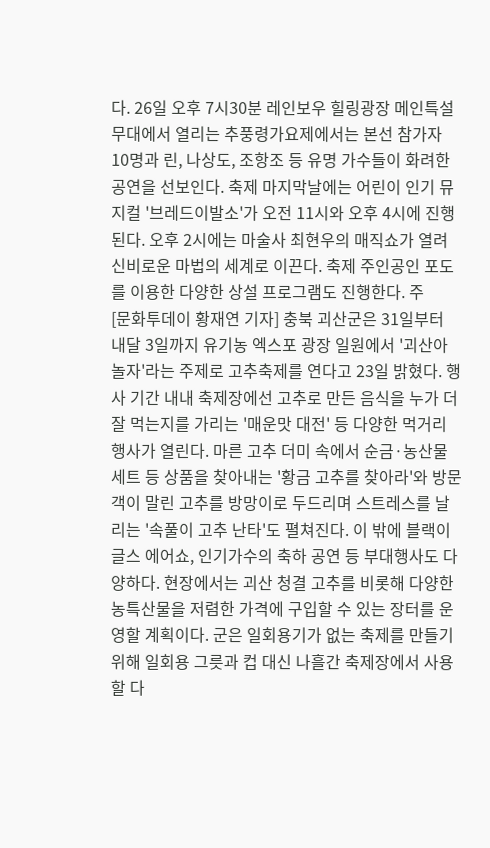다. 26일 오후 7시30분 레인보우 힐링광장 메인특설무대에서 열리는 추풍령가요제에서는 본선 참가자 10명과 린, 나상도, 조항조 등 유명 가수들이 화려한 공연을 선보인다. 축제 마지막날에는 어린이 인기 뮤지컬 '브레드이발소'가 오전 11시와 오후 4시에 진행된다. 오후 2시에는 마술사 최현우의 매직쇼가 열려 신비로운 마법의 세계로 이끈다. 축제 주인공인 포도를 이용한 다양한 상설 프로그램도 진행한다. 주
[문화투데이 황재연 기자] 충북 괴산군은 31일부터 내달 3일까지 유기농 엑스포 광장 일원에서 '괴산아 놀자'라는 주제로 고추축제를 연다고 23일 밝혔다. 행사 기간 내내 축제장에선 고추로 만든 음식을 누가 더 잘 먹는지를 가리는 '매운맛 대전' 등 다양한 먹거리 행사가 열린다. 마른 고추 더미 속에서 순금·농산물 세트 등 상품을 찾아내는 '황금 고추를 찾아라'와 방문객이 말린 고추를 방망이로 두드리며 스트레스를 날리는 '속풀이 고추 난타'도 펼쳐진다. 이 밖에 블랙이글스 에어쇼, 인기가수의 축하 공연 등 부대행사도 다양하다. 현장에서는 괴산 청결 고추를 비롯해 다양한 농특산물을 저렴한 가격에 구입할 수 있는 장터를 운영할 계획이다. 군은 일회용기가 없는 축제를 만들기 위해 일회용 그릇과 컵 대신 나흘간 축제장에서 사용할 다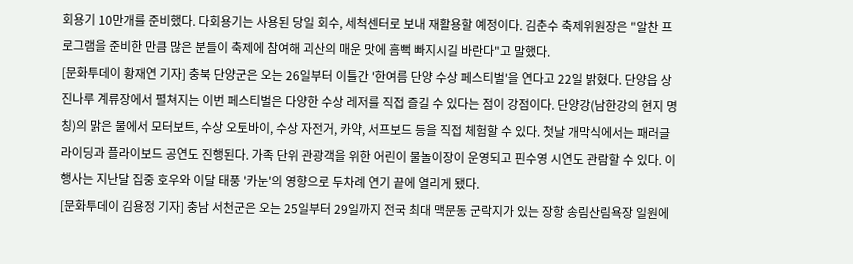회용기 10만개를 준비했다. 다회용기는 사용된 당일 회수, 세척센터로 보내 재활용할 예정이다. 김춘수 축제위원장은 "알찬 프로그램을 준비한 만큼 많은 분들이 축제에 참여해 괴산의 매운 맛에 흠뻑 빠지시길 바란다"고 말했다.
[문화투데이 황재연 기자] 충북 단양군은 오는 26일부터 이틀간 '한여름 단양 수상 페스티벌'을 연다고 22일 밝혔다. 단양읍 상진나루 계류장에서 펼쳐지는 이번 페스티벌은 다양한 수상 레저를 직접 즐길 수 있다는 점이 강점이다. 단양강(남한강의 현지 명칭)의 맑은 물에서 모터보트, 수상 오토바이, 수상 자전거, 카약, 서프보드 등을 직접 체험할 수 있다. 첫날 개막식에서는 패러글라이딩과 플라이보드 공연도 진행된다. 가족 단위 관광객을 위한 어린이 물놀이장이 운영되고 핀수영 시연도 관람할 수 있다. 이 행사는 지난달 집중 호우와 이달 태풍 '카눈'의 영향으로 두차례 연기 끝에 열리게 됐다.
[문화투데이 김용정 기자] 충남 서천군은 오는 25일부터 29일까지 전국 최대 맥문동 군락지가 있는 장항 송림산림욕장 일원에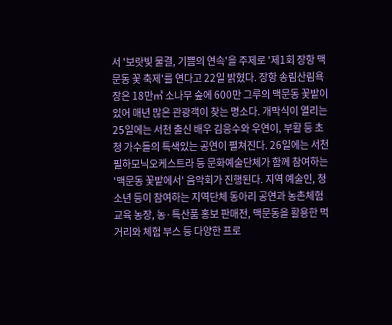서 '보랏빛 물결, 기쁨의 연속'을 주제로 '제1회 장항 맥문동 꽃 축제'를 연다고 22일 밝혔다. 장항 송림산림욕장은 18만㎡ 소나무 숲에 600만 그루의 맥문동 꽃밭이 있어 매년 많은 관광객이 찾는 명소다. 개막식이 열리는 25일에는 서천 출신 배우 김응수와 우연이, 부활 등 초청 가수들의 특색있는 공연이 펼쳐진다. 26일에는 서천 필하모닉오케스트라 등 문화예술단체가 함께 참여하는 '맥문동 꽃밭에서' 음악회가 진행된다. 지역 예술인, 청소년 등이 참여하는 지역단체 동아리 공연과 농촌체험 교육 농장, 농·특산품 홍보 판매전, 맥문동을 활용한 먹거리와 체험 부스 등 다양한 프로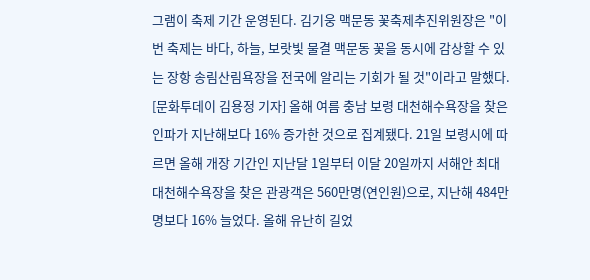그램이 축제 기간 운영된다. 김기웅 맥문동 꽃축제추진위원장은 "이번 축제는 바다, 하늘, 보랏빛 물결 맥문동 꽃을 동시에 감상할 수 있는 장항 송림산림욕장을 전국에 알리는 기회가 될 것"이라고 말했다.
[문화투데이 김용정 기자] 올해 여름 충남 보령 대천해수욕장을 찾은 인파가 지난해보다 16% 증가한 것으로 집계됐다. 21일 보령시에 따르면 올해 개장 기간인 지난달 1일부터 이달 20일까지 서해안 최대 대천해수욕장을 찾은 관광객은 560만명(연인원)으로, 지난해 484만명보다 16% 늘었다. 올해 유난히 길었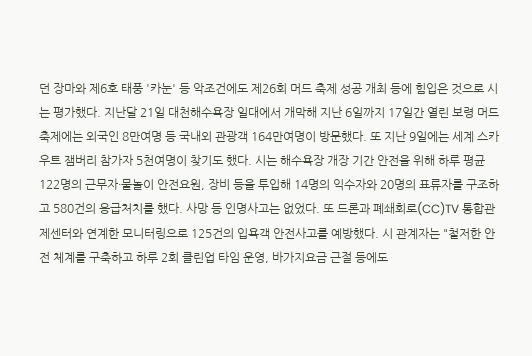던 장마와 제6호 태풍 '카눈' 등 악조건에도 제26회 머드 축제 성공 개최 등에 힘입은 것으로 시는 평가했다. 지난달 21일 대천해수욕장 일대에서 개막해 지난 6일까지 17일간 열린 보령 머드 축제에는 외국인 8만여명 등 국내외 관광객 164만여명이 방문했다. 또 지난 9일에는 세계 스카우트 잼버리 참가자 5천여명이 찾기도 했다. 시는 해수욕장 개장 기간 안전을 위해 하루 평균 122명의 근무자·물놀이 안전요원, 장비 등을 투입해 14명의 익수자와 20명의 표류자를 구조하고 580건의 응급처치를 했다. 사망 등 인명사고는 없었다. 또 드론과 폐쇄회로(CC)TV 통합관제센터와 연계한 모니터링으로 125건의 입욕객 안전사고를 예방했다. 시 관계자는 "철저한 안전 체계를 구축하고 하루 2회 클린업 타임 운영, 바가지요금 근절 등에도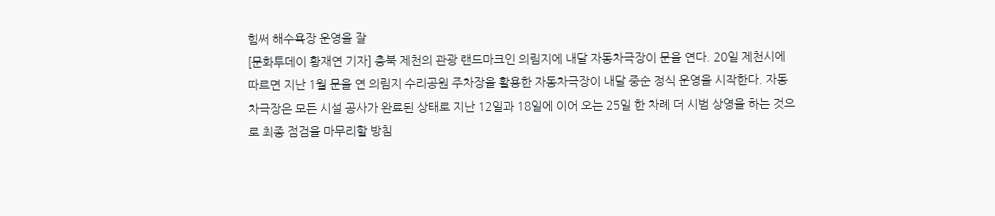힘써 해수욕장 운영을 잘
[문화투데이 황재연 기자] 충북 제천의 관광 랜드마크인 의림지에 내달 자동차극장이 문을 연다. 20일 제천시에 따르면 지난 1월 문을 연 의림지 수리공원 주차장을 활용한 자동차극장이 내달 중순 정식 운영을 시작한다. 자동차극장은 모든 시설 공사가 완료된 상태로 지난 12일과 18일에 이어 오는 25일 한 차례 더 시범 상영을 하는 것으로 최종 점검을 마무리할 방침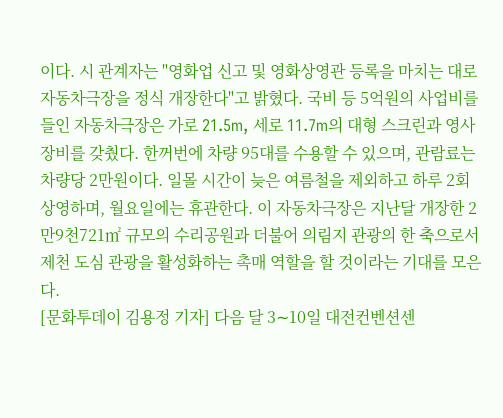이다. 시 관계자는 "영화업 신고 및 영화상영관 등록을 마치는 대로 자동차극장을 정식 개장한다"고 밝혔다. 국비 등 5억원의 사업비를 들인 자동차극장은 가로 21.5m, 세로 11.7m의 대형 스크린과 영사 장비를 갖췄다. 한꺼번에 차량 95대를 수용할 수 있으며, 관람료는 차량당 2만원이다. 일몰 시간이 늦은 여름철을 제외하고 하루 2회 상영하며, 월요일에는 휴관한다. 이 자동차극장은 지난달 개장한 2만9천721㎡ 규모의 수리공원과 더불어 의림지 관광의 한 축으로서 제천 도심 관광을 활성화하는 촉매 역할을 할 것이라는 기대를 모은다.
[문화투데이 김용정 기자] 다음 달 3∼10일 대전컨벤션센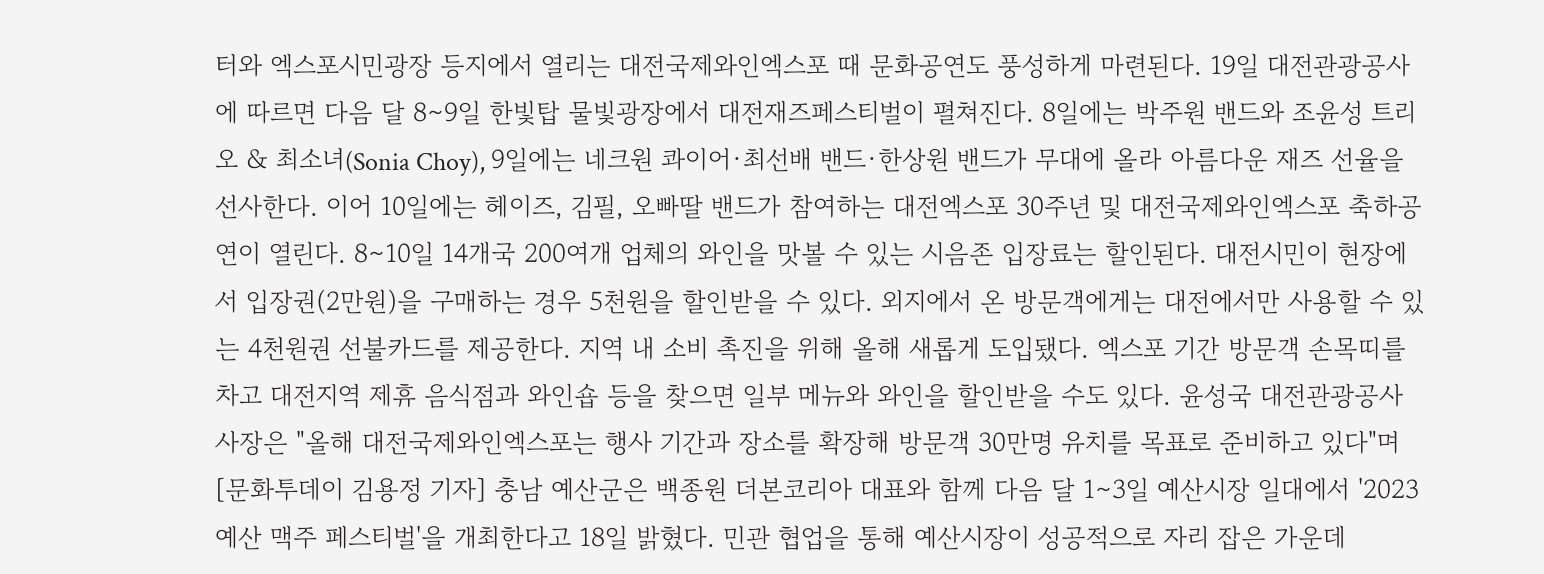터와 엑스포시민광장 등지에서 열리는 대전국제와인엑스포 때 문화공연도 풍성하게 마련된다. 19일 대전관광공사에 따르면 다음 달 8∼9일 한빛탑 물빛광장에서 대전재즈페스티벌이 펼쳐진다. 8일에는 박주원 밴드와 조윤성 트리오 & 최소녀(Sonia Choy), 9일에는 네크원 콰이어·최선배 밴드·한상원 밴드가 무대에 올라 아름다운 재즈 선율을 선사한다. 이어 10일에는 헤이즈, 김필, 오빠딸 밴드가 참여하는 대전엑스포 30주년 및 대전국제와인엑스포 축하공연이 열린다. 8∼10일 14개국 200여개 업체의 와인을 맛볼 수 있는 시음존 입장료는 할인된다. 대전시민이 현장에서 입장권(2만원)을 구매하는 경우 5천원을 할인받을 수 있다. 외지에서 온 방문객에게는 대전에서만 사용할 수 있는 4천원권 선불카드를 제공한다. 지역 내 소비 촉진을 위해 올해 새롭게 도입됐다. 엑스포 기간 방문객 손목띠를 차고 대전지역 제휴 음식점과 와인숍 등을 찾으면 일부 메뉴와 와인을 할인받을 수도 있다. 윤성국 대전관광공사 사장은 "올해 대전국제와인엑스포는 행사 기간과 장소를 확장해 방문객 30만명 유치를 목표로 준비하고 있다"며
[문화투데이 김용정 기자] 충남 예산군은 백종원 더본코리아 대표와 함께 다음 달 1∼3일 예산시장 일대에서 '2023 예산 맥주 페스티벌'을 개최한다고 18일 밝혔다. 민관 협업을 통해 예산시장이 성공적으로 자리 잡은 가운데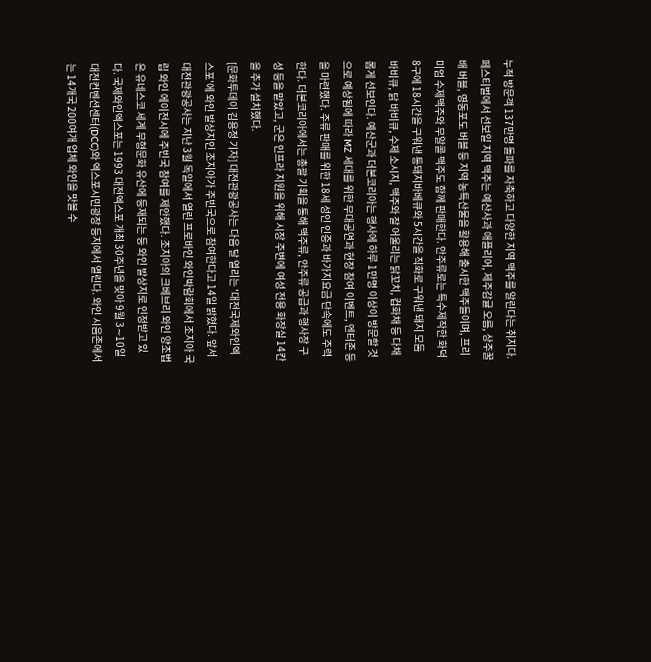누적 방문객 137만명 돌파를 자축하고 다양한 지역 맥주를 알린다는 취지다. 페스티벌에서 선보일 지역 맥주는 예산사과 애플리어, 제주감귤 오름, 상주꿀배 버블, 영동포도 버블 등 지역 농특산물을 활용해 출시한 맥주들이며, 프리미엄 수제맥주와 무알콜 맥주도 함께 판매한다. 안주류로는 특수제작한 화덕 8구에 18시간을 구워낸 통돼지바베큐와 5시간을 직화로 구워낸 돼지 모둠 바비큐, 닭 바비큐, 수제 소시지, 맥주와 잘 어울리는 닭꼬치, 컵화채 등 다채롭게 선보인다. 예산군과 더본코리아는 행사에 하루 1만명 이상이 방문할 것으로 예상됨에 따라 MZ 세대를 위한 무대공연과 현장 참여 이벤트, 엔터존 등을 마련했다. 주류 판매를 위한 18세 성인 인증과 바가지요금 단속에도 주력한다. 더본코리아에서는 총괄 기획을 통해 맥주류, 안주류 공급과 행사장 구성 등을 맡았고, 군은 인프라 지원을 위해 시장 주변에 여성 전용 화장실 14칸을 추가 설치했다.
[문화투데이 김용정 기자] 대전관광공사는 다음 달 열리는 '대전국제와인엑스포'에 와인 발상지인 조지아가 주빈국으로 참여한다고 14일 밝혔다. 앞서 대전관광공사는 지난 3월 독일에서 열린 프로바인 와인박람회에서 조지아 국립 와인 에이전시에 주빈국 참여를 제안했다. 조지아의 크베브리 와인 양조법은 유네스코 세계 무형문화 유산에 등재되는 등 와인 발상지로 인정받고 있다. 국제와인엑스포는 1993 대전엑스포 개최 30주년을 맞아 9월 3∼10일 대전컨벤션센터(DCC)와 엑스포시민광장 등지에서 열린다. 와인 시음존에서는 14개국 200여개 업체 와인을 맛볼 수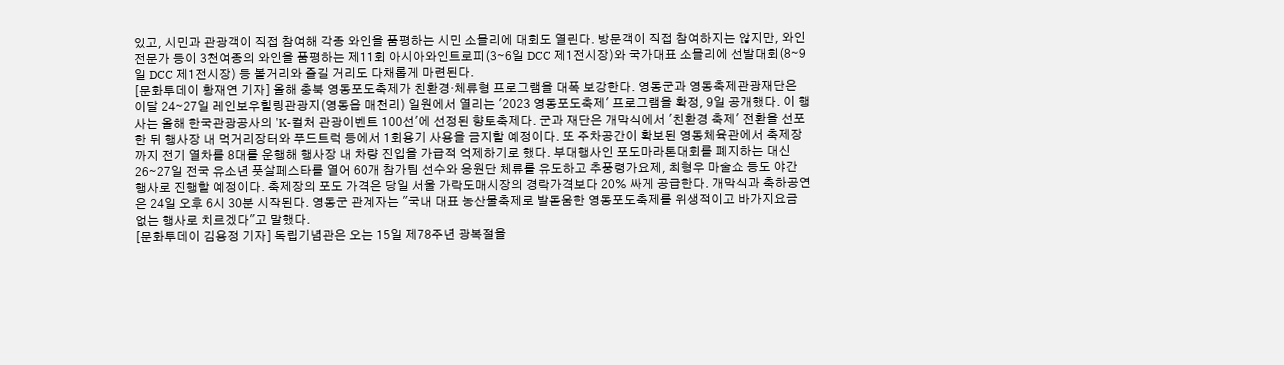있고, 시민과 관광객이 직접 참여해 각종 와인을 품평하는 시민 소믈리에 대회도 열린다. 방문객이 직접 참여하지는 않지만, 와인 전문가 등이 3천여종의 와인을 품평하는 제11회 아시아와인트로피(3∼6일 DCC 제1전시장)와 국가대표 소믈리에 선발대회(8∼9일 DCC 제1전시장) 등 볼거리와 즐길 거리도 다채롭게 마련된다.
[문화투데이 황재연 기자] 올해 충북 영동포도축제가 친환경·체류형 프로그램을 대폭 보강한다. 영동군과 영동축제관광재단은 이달 24∼27일 레인보우힐링관광지(영동읍 매천리) 일원에서 열리는 '2023 영동포도축제' 프로그램을 확정, 9일 공개했다. 이 행사는 올해 한국관광공사의 'K-컬처 관광이벤트 100선'에 선정된 향토축제다. 군과 재단은 개막식에서 '친환경 축제' 전환을 선포한 뒤 행사장 내 먹거리장터와 푸드트럭 등에서 1회용기 사용을 금지할 예정이다. 또 주차공간이 확보된 영동체육관에서 축제장까지 전기 열차를 8대를 운행해 행사장 내 차량 진입을 가급적 억제하기로 했다. 부대행사인 포도마라톤대회를 폐지하는 대신 26∼27일 전국 유소년 풋살페스타를 열어 60개 참가팀 선수와 응원단 체류를 유도하고 추풍령가요제, 최형우 마술쇼 등도 야간 행사로 진행할 예정이다. 축제장의 포도 가격은 당일 서울 가락도매시장의 경락가격보다 20% 싸게 공급한다. 개막식과 축하공연은 24일 오후 6시 30분 시작된다. 영동군 관계자는 "국내 대표 농산물축제로 발돋움한 영동포도축제를 위생적이고 바가지요금 없는 행사로 치르겠다"고 말했다.
[문화투데이 김용정 기자] 독립기념관은 오는 15일 제78주년 광복절을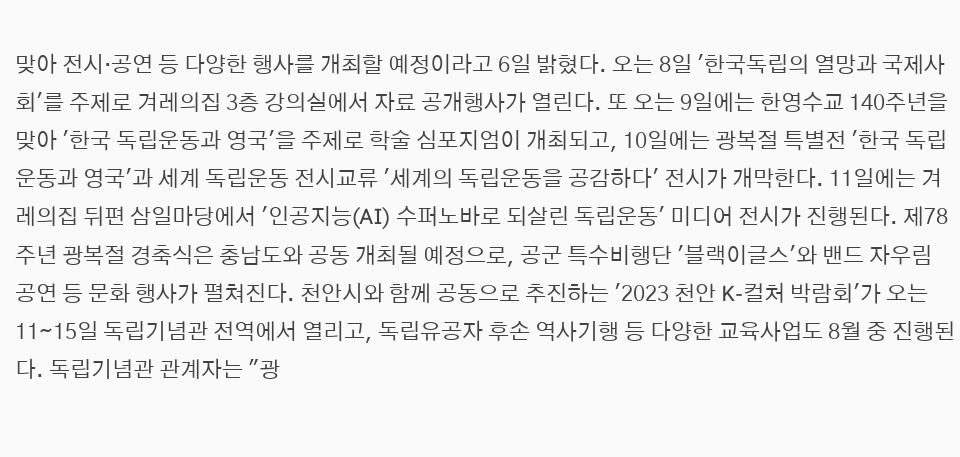맞아 전시·공연 등 다양한 행사를 개최할 예정이라고 6일 밝혔다. 오는 8일 '한국독립의 열망과 국제사회'를 주제로 겨레의집 3층 강의실에서 자료 공개행사가 열린다. 또 오는 9일에는 한영수교 140주년을 맞아 '한국 독립운동과 영국'을 주제로 학술 심포지엄이 개최되고, 10일에는 광복절 특별전 '한국 독립운동과 영국'과 세계 독립운동 전시교류 '세계의 독립운동을 공감하다' 전시가 개막한다. 11일에는 겨레의집 뒤편 삼일마당에서 '인공지능(AI) 수퍼노바로 되살린 독립운동' 미디어 전시가 진행된다. 제78주년 광복절 경축식은 충남도와 공동 개최될 예정으로, 공군 특수비행단 '블랙이글스'와 밴드 자우림 공연 등 문화 행사가 펼쳐진다. 천안시와 함께 공동으로 추진하는 '2023 천안 K-컬처 박람회'가 오는 11∼15일 독립기념관 전역에서 열리고, 독립유공자 후손 역사기행 등 다양한 교육사업도 8월 중 진행된다. 독립기념관 관계자는 "광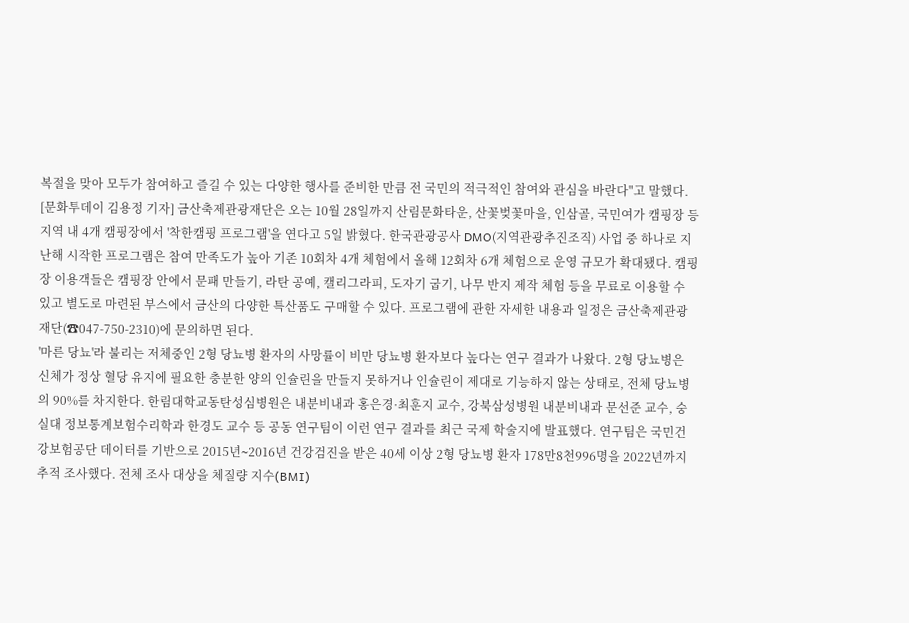복절을 맞아 모두가 참여하고 즐길 수 있는 다양한 행사를 준비한 만큼 전 국민의 적극적인 참여와 관심을 바란다"고 말했다.
[문화투데이 김용정 기자] 금산축제관광재단은 오는 10월 28일까지 산림문화타운, 산꽃벚꽃마을, 인삼골, 국민여가 캠핑장 등 지역 내 4개 캠핑장에서 '착한캠핑 프로그램'을 연다고 5일 밝혔다. 한국관광공사 DMO(지역관광추진조직) 사업 중 하나로 지난해 시작한 프로그램은 참여 만족도가 높아 기존 10회차 4개 체험에서 올해 12회차 6개 체험으로 운영 규모가 확대됐다. 캠핑장 이용객들은 캠핑장 안에서 문패 만들기, 라탄 공예, 캘리그라피, 도자기 굽기, 나무 반지 제작 체험 등을 무료로 이용할 수 있고 별도로 마련된 부스에서 금산의 다양한 특산품도 구매할 수 있다. 프로그램에 관한 자세한 내용과 일정은 금산축제관광재단(☎047-750-2310)에 문의하면 된다.
'마른 당뇨'라 불리는 저체중인 2형 당뇨병 환자의 사망률이 비만 당뇨병 환자보다 높다는 연구 결과가 나왔다. 2형 당뇨병은 신체가 정상 혈당 유지에 필요한 충분한 양의 인슐린을 만들지 못하거나 인슐린이 제대로 기능하지 않는 상태로, 전체 당뇨병의 90%를 차지한다. 한림대학교동탄성심병원은 내분비내과 홍은경·최훈지 교수, 강북삼성병원 내분비내과 문선준 교수, 숭실대 정보통계보험수리학과 한경도 교수 등 공동 연구팀이 이런 연구 결과를 최근 국제 학술지에 발표했다. 연구팀은 국민건강보험공단 데이터를 기반으로 2015년∼2016년 건강검진을 받은 40세 이상 2형 당뇨병 환자 178만8천996명을 2022년까지 추적 조사했다. 전체 조사 대상을 체질량 지수(BMI)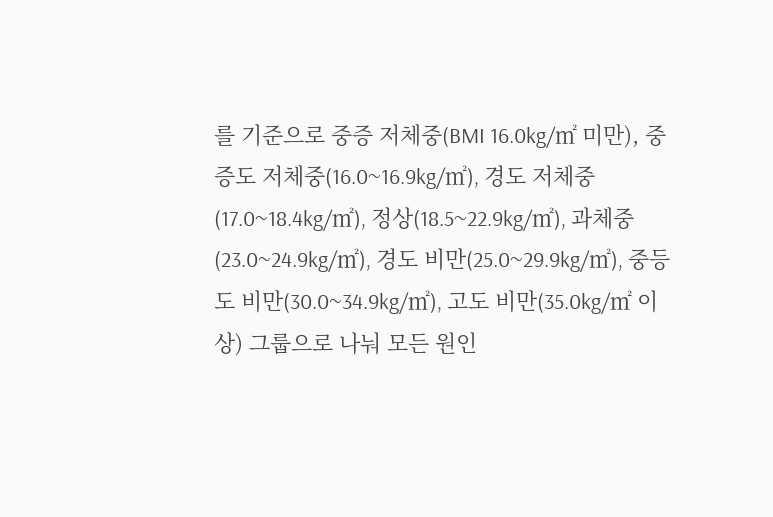를 기준으로 중증 저체중(BMI 16.0kg/㎡ 미만), 중증도 저체중(16.0~16.9kg/㎡), 경도 저체중(17.0~18.4kg/㎡), 정상(18.5~22.9kg/㎡), 과체중(23.0~24.9kg/㎡), 경도 비만(25.0~29.9kg/㎡), 중등도 비만(30.0~34.9kg/㎡), 고도 비만(35.0kg/㎡ 이상) 그룹으로 나눠 모든 원인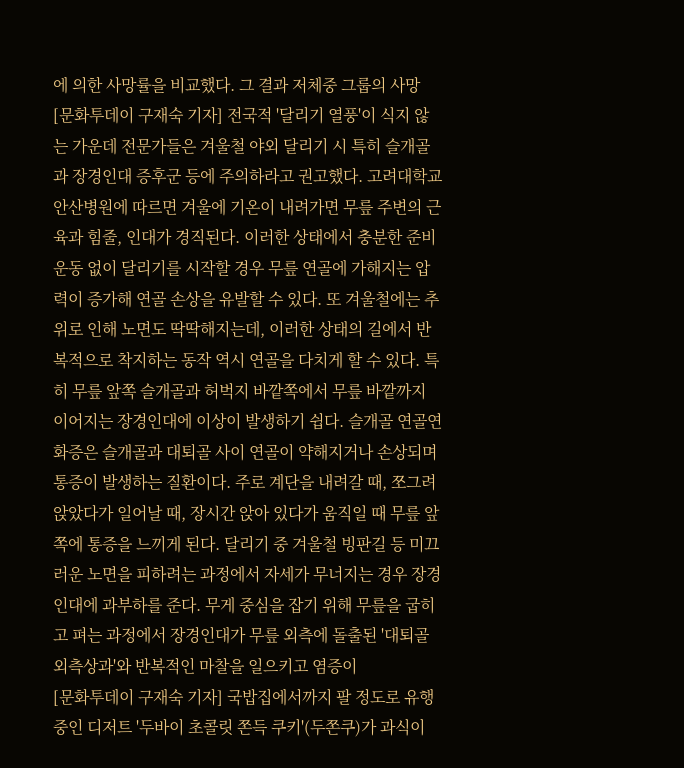에 의한 사망률을 비교했다. 그 결과 저체중 그룹의 사망
[문화투데이 구재숙 기자] 전국적 '달리기 열풍'이 식지 않는 가운데 전문가들은 겨울철 야외 달리기 시 특히 슬개골과 장경인대 증후군 등에 주의하라고 권고했다. 고려대학교 안산병원에 따르면 겨울에 기온이 내려가면 무릎 주변의 근육과 힘줄, 인대가 경직된다. 이러한 상태에서 충분한 준비 운동 없이 달리기를 시작할 경우 무릎 연골에 가해지는 압력이 증가해 연골 손상을 유발할 수 있다. 또 겨울철에는 추위로 인해 노면도 딱딱해지는데, 이러한 상태의 길에서 반복적으로 착지하는 동작 역시 연골을 다치게 할 수 있다. 특히 무릎 앞쪽 슬개골과 허벅지 바깥쪽에서 무릎 바깥까지 이어지는 장경인대에 이상이 발생하기 쉽다. 슬개골 연골연화증은 슬개골과 대퇴골 사이 연골이 약해지거나 손상되며 통증이 발생하는 질환이다. 주로 계단을 내려갈 때, 쪼그려 앉았다가 일어날 때, 장시간 앉아 있다가 움직일 때 무릎 앞쪽에 통증을 느끼게 된다. 달리기 중 겨울철 빙판길 등 미끄러운 노면을 피하려는 과정에서 자세가 무너지는 경우 장경인대에 과부하를 준다. 무게 중심을 잡기 위해 무릎을 굽히고 펴는 과정에서 장경인대가 무릎 외측에 돌출된 '대퇴골 외측상과'와 반복적인 마찰을 일으키고 염증이
[문화투데이 구재숙 기자] 국밥집에서까지 팔 정도로 유행 중인 디저트 '두바이 초콜릿 쫀득 쿠키'(두쫀쿠)가 과식이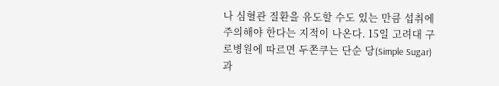나 심혈관 질환을 유도할 수도 있는 만큼 섭취에 주의해야 한다는 지적이 나온다. 15일 고려대 구로병원에 따르면 두쫀쿠는 단순 당(Simple Sugar)과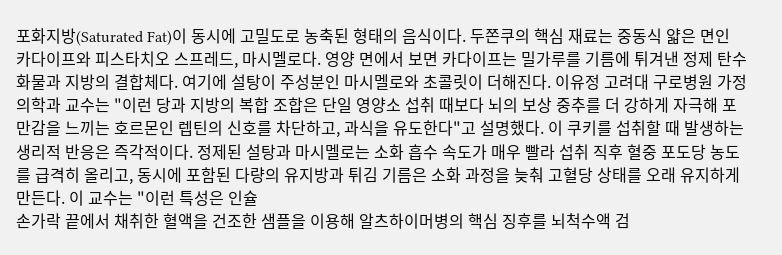포화지방(Saturated Fat)이 동시에 고밀도로 농축된 형태의 음식이다. 두쫀쿠의 핵심 재료는 중동식 얇은 면인 카다이프와 피스타치오 스프레드, 마시멜로다. 영양 면에서 보면 카다이프는 밀가루를 기름에 튀겨낸 정제 탄수화물과 지방의 결합체다. 여기에 설탕이 주성분인 마시멜로와 초콜릿이 더해진다. 이유정 고려대 구로병원 가정의학과 교수는 "이런 당과 지방의 복합 조합은 단일 영양소 섭취 때보다 뇌의 보상 중추를 더 강하게 자극해 포만감을 느끼는 호르몬인 렙틴의 신호를 차단하고, 과식을 유도한다"고 설명했다. 이 쿠키를 섭취할 때 발생하는 생리적 반응은 즉각적이다. 정제된 설탕과 마시멜로는 소화 흡수 속도가 매우 빨라 섭취 직후 혈중 포도당 농도를 급격히 올리고, 동시에 포함된 다량의 유지방과 튀김 기름은 소화 과정을 늦춰 고혈당 상태를 오래 유지하게 만든다. 이 교수는 "이런 특성은 인슐
손가락 끝에서 채취한 혈액을 건조한 샘플을 이용해 알츠하이머병의 핵심 징후를 뇌척수액 검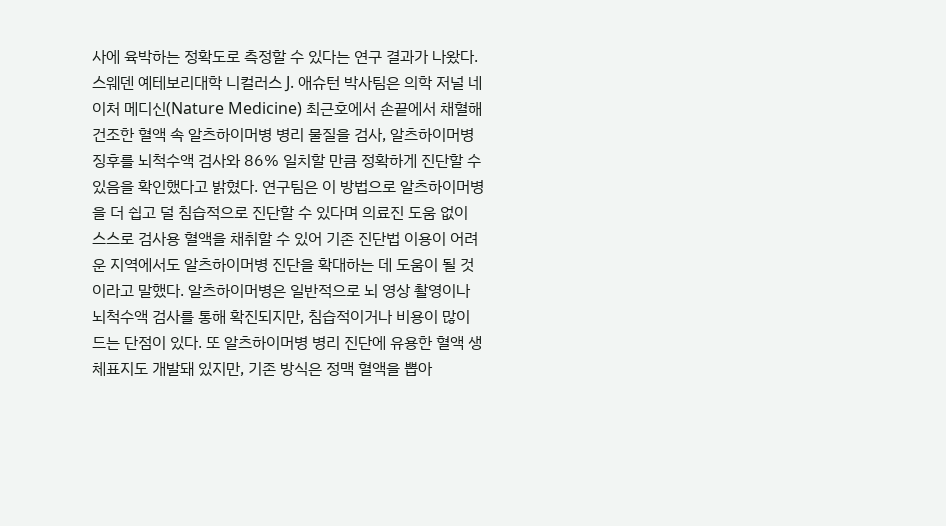사에 육박하는 정확도로 측정할 수 있다는 연구 결과가 나왔다. 스웨덴 예테보리대학 니컬러스 J. 애슈턴 박사팀은 의학 저널 네이처 메디신(Nature Medicine) 최근호에서 손끝에서 채혈해 건조한 혈액 속 알츠하이머병 병리 물질을 검사, 알츠하이머병 징후를 뇌척수액 검사와 86% 일치할 만큼 정확하게 진단할 수 있음을 확인했다고 밝혔다. 연구팀은 이 방법으로 알츠하이머병을 더 쉽고 덜 침습적으로 진단할 수 있다며 의료진 도움 없이 스스로 검사용 혈액을 채취할 수 있어 기존 진단법 이용이 어려운 지역에서도 알츠하이머병 진단을 확대하는 데 도움이 될 것이라고 말했다. 알츠하이머병은 일반적으로 뇌 영상 촬영이나 뇌척수액 검사를 통해 확진되지만, 침습적이거나 비용이 많이 드는 단점이 있다. 또 알츠하이머병 병리 진단에 유용한 혈액 생체표지도 개발돼 있지만, 기존 방식은 정맥 혈액을 뽑아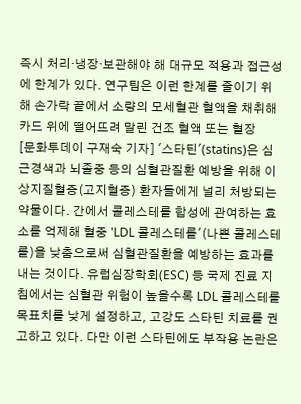즉시 처리·냉장·보관해야 해 대규모 적용과 접근성에 한계가 있다. 연구팀은 이런 한계를 줄이기 위해 손가락 끝에서 소량의 모세혈관 혈액을 채취해 카드 위에 떨어뜨려 말린 건조 혈액 또는 혈장
[문화투데이 구재숙 기자] '스타틴'(statins)은 심근경색과 뇌졸중 등의 심혈관질환 예방을 위해 이상지질혈증(고지혈증) 환자들에게 널리 처방되는 약물이다. 간에서 콜레스테롤 합성에 관여하는 효소를 억제해 혈중 'LDL 콜레스테롤'(나쁜 콜레스테롤)을 낮춤으로써 심혈관질환을 예방하는 효과를 내는 것이다. 유럽심장학회(ESC) 등 국제 진료 지침에서는 심혈관 위험이 높을수록 LDL 콜레스테롤 목표치를 낮게 설정하고, 고강도 스타틴 치료를 권고하고 있다. 다만 이런 스타틴에도 부작용 논란은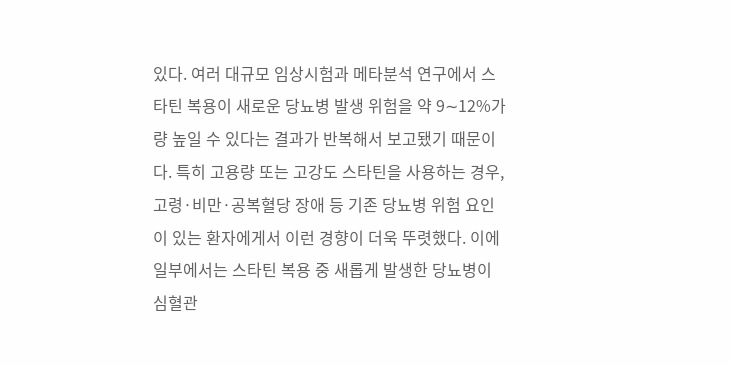있다. 여러 대규모 임상시험과 메타분석 연구에서 스타틴 복용이 새로운 당뇨병 발생 위험을 약 9∼12%가량 높일 수 있다는 결과가 반복해서 보고됐기 때문이다. 특히 고용량 또는 고강도 스타틴을 사용하는 경우, 고령·비만·공복혈당 장애 등 기존 당뇨병 위험 요인이 있는 환자에게서 이런 경향이 더욱 뚜렷했다. 이에 일부에서는 스타틴 복용 중 새롭게 발생한 당뇨병이 심혈관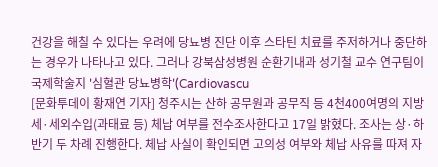건강을 해칠 수 있다는 우려에 당뇨병 진단 이후 스타틴 치료를 주저하거나 중단하는 경우가 나타나고 있다. 그러나 강북삼성병원 순환기내과 성기철 교수 연구팀이 국제학술지 '심혈관 당뇨병학'(Cardiovascu
[문화투데이 황재연 기자] 청주시는 산하 공무원과 공무직 등 4천400여명의 지방세·세외수입(과태료 등) 체납 여부를 전수조사한다고 17일 밝혔다. 조사는 상·하반기 두 차례 진행한다. 체납 사실이 확인되면 고의성 여부와 체납 사유를 따져 자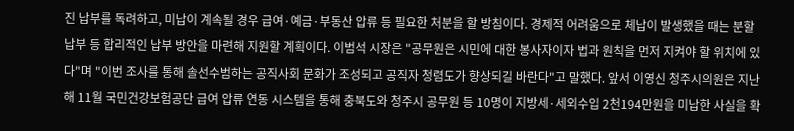진 납부를 독려하고, 미납이 계속될 경우 급여·예금·부동산 압류 등 필요한 처분을 할 방침이다. 경제적 어려움으로 체납이 발생했을 때는 분할 납부 등 합리적인 납부 방안을 마련해 지원할 계획이다. 이범석 시장은 "공무원은 시민에 대한 봉사자이자 법과 원칙을 먼저 지켜야 할 위치에 있다"며 "이번 조사를 통해 솔선수범하는 공직사회 문화가 조성되고 공직자 청렴도가 향상되길 바란다"고 말했다. 앞서 이영신 청주시의원은 지난해 11월 국민건강보험공단 급여 압류 연동 시스템을 통해 충북도와 청주시 공무원 등 10명이 지방세·세외수입 2천194만원을 미납한 사실을 확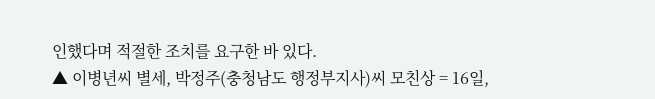인했다며 적절한 조치를 요구한 바 있다.
▲ 이병년씨 별세, 박정주(충청남도 행정부지사)씨 모친상 = 16일,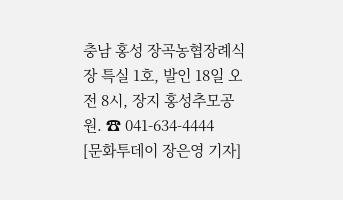충남 홍성 장곡농협장례식장 특실 1호, 발인 18일 오전 8시, 장지 홍성추모공원. ☎ 041-634-4444
[문화투데이 장은영 기자]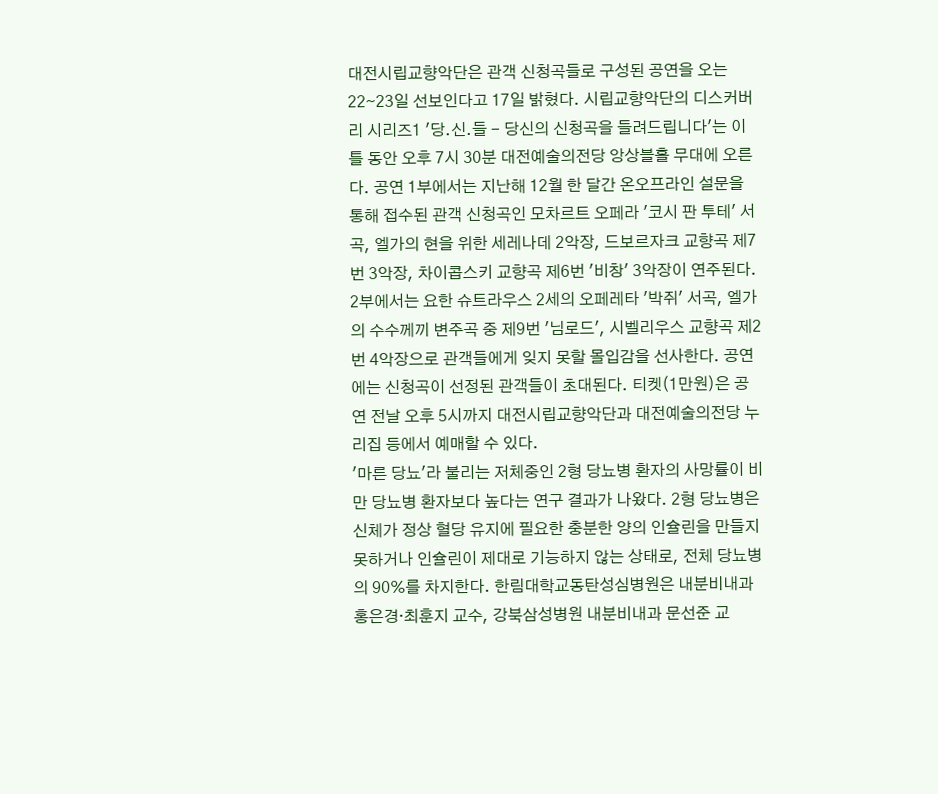대전시립교향악단은 관객 신청곡들로 구성된 공연을 오는 22∼23일 선보인다고 17일 밝혔다. 시립교향악단의 디스커버리 시리즈1 '당.신.들 - 당신의 신청곡을 들려드립니다'는 이틀 동안 오후 7시 30분 대전예술의전당 앙상블홀 무대에 오른다. 공연 1부에서는 지난해 12월 한 달간 온오프라인 설문을 통해 접수된 관객 신청곡인 모차르트 오페라 '코시 판 투테' 서곡, 엘가의 현을 위한 세레나데 2악장, 드보르자크 교향곡 제7번 3악장, 차이콥스키 교향곡 제6번 '비창' 3악장이 연주된다. 2부에서는 요한 슈트라우스 2세의 오페레타 '박쥐' 서곡, 엘가의 수수께끼 변주곡 중 제9번 '님로드', 시벨리우스 교향곡 제2번 4악장으로 관객들에게 잊지 못할 몰입감을 선사한다. 공연에는 신청곡이 선정된 관객들이 초대된다. 티켓(1만원)은 공연 전날 오후 5시까지 대전시립교향악단과 대전예술의전당 누리집 등에서 예매할 수 있다.
'마른 당뇨'라 불리는 저체중인 2형 당뇨병 환자의 사망률이 비만 당뇨병 환자보다 높다는 연구 결과가 나왔다. 2형 당뇨병은 신체가 정상 혈당 유지에 필요한 충분한 양의 인슐린을 만들지 못하거나 인슐린이 제대로 기능하지 않는 상태로, 전체 당뇨병의 90%를 차지한다. 한림대학교동탄성심병원은 내분비내과 홍은경·최훈지 교수, 강북삼성병원 내분비내과 문선준 교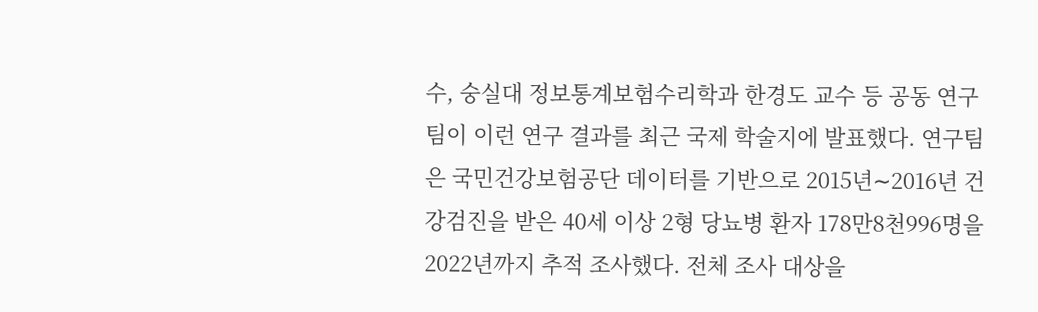수, 숭실대 정보통계보험수리학과 한경도 교수 등 공동 연구팀이 이런 연구 결과를 최근 국제 학술지에 발표했다. 연구팀은 국민건강보험공단 데이터를 기반으로 2015년∼2016년 건강검진을 받은 40세 이상 2형 당뇨병 환자 178만8천996명을 2022년까지 추적 조사했다. 전체 조사 대상을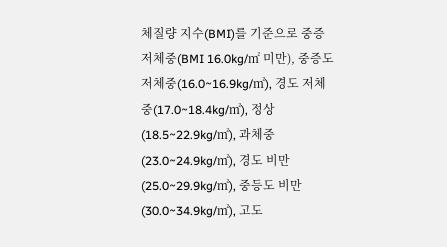체질량 지수(BMI)를 기준으로 중증 저체중(BMI 16.0kg/㎡ 미만), 중증도 저체중(16.0~16.9kg/㎡), 경도 저체중(17.0~18.4kg/㎡), 정상(18.5~22.9kg/㎡), 과체중(23.0~24.9kg/㎡), 경도 비만(25.0~29.9kg/㎡), 중등도 비만(30.0~34.9kg/㎡), 고도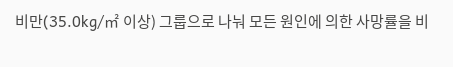비만(35.0kg/㎡ 이상) 그룹으로 나눠 모든 원인에 의한 사망률을 비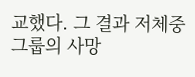교했다. 그 결과 저체중 그룹의 사망